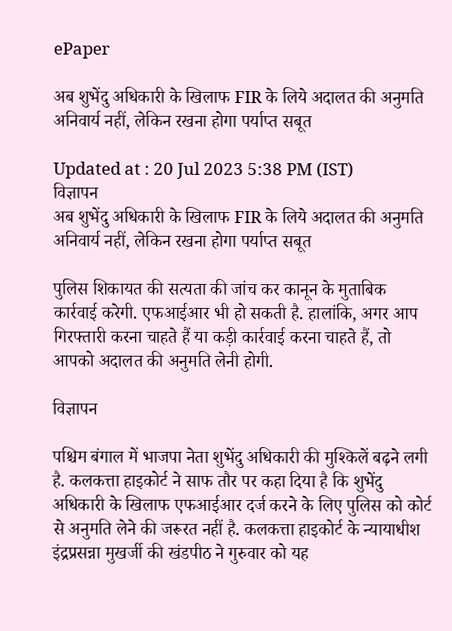ePaper

अब शुभेंदु अधिकारी के खिलाफ FIR के लिये अदालत की अनुमति अनिवार्य नहीं, लेकिन रखना होगा पर्याप्त सबूत

Updated at : 20 Jul 2023 5:38 PM (IST)
विज्ञापन
अब शुभेंदु अधिकारी के खिलाफ FIR के लिये अदालत की अनुमति अनिवार्य नहीं, लेकिन रखना होगा पर्याप्त सबूत

पुलिस शिकायत की सत्यता की जांच कर कानून के मुताबिक कार्रवाई करेगी. एफआईआर भी हो सकती है. हालांकि, अगर आप गिरफ्तारी करना चाहते हैं या कड़ी कार्रवाई करना चाहते हैं, तो आपको अदालत की अनुमति लेनी होगी.

विज्ञापन

पश्चिम बंगाल में भाजपा नेता शुभेंदु अधिकारी की मुश्किलें बढ़ने लगी है. कलकत्ता हाइकोर्ट ने साफ तौर पर कहा दिया है कि शुभेंदु अधिकारी के खिलाफ एफआईआर दर्ज करने के लिए पुलिस को कोर्ट से अनुमति लेने की जरूरत नहीं है. कलकत्ता हाइकोर्ट के न्यायाधीश इंद्रप्रसन्ना मुखर्जी की खंडपीठ ने गुरुवार को यह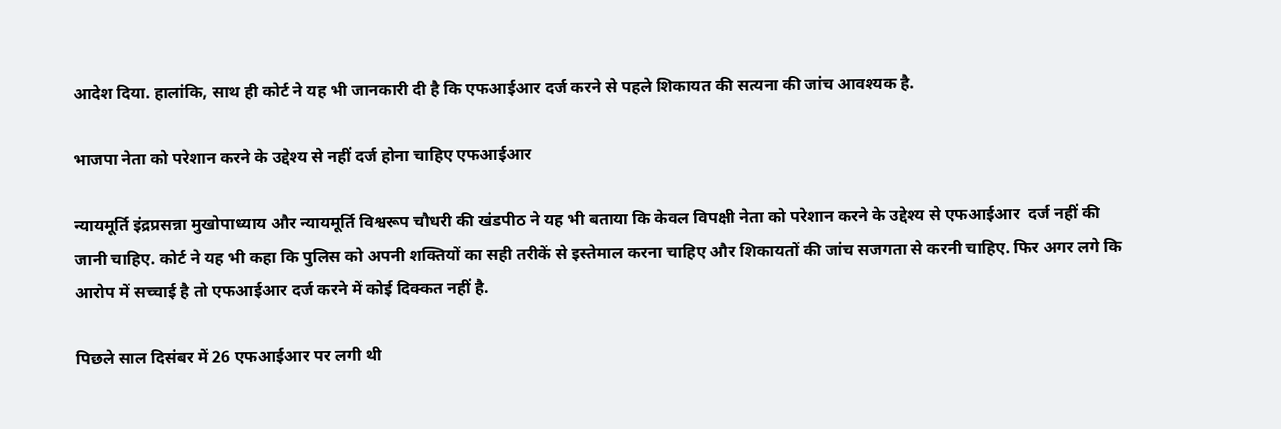आदेश दिया. हालांकि, साथ ही कोर्ट ने यह भी जानकारी दी है कि एफआईआर दर्ज करने से पहले शिकायत की सत्यना की जांच आवश्यक है.

भाजपा नेता को परेशान करने के उद्देश्य से नहीं दर्ज होना चाहिए एफआईआर

न्यायमूर्ति इंद्रप्रसन्ना मुखोपाध्याय और न्यायमूर्ति विश्वरूप चौधरी की खंडपीठ ने यह भी बताया कि केवल विपक्षी नेता को परेशान करने के उद्देश्य से एफआईआर  दर्ज नहीं की जानी चाहिए. कोर्ट ने यह भी कहा कि पुलिस को अपनी शक्तियों का सही तरीकें से इस्तेमाल करना चाहिए और शिकायतों की जांच सजगता से करनी चाहिए. फिर अगर लगे कि आरोप में सच्चाई है तो एफआईआर दर्ज करने में कोई दिक्कत नहीं है.

पिछले साल दिसंबर में 26 एफआईआर पर लगी थी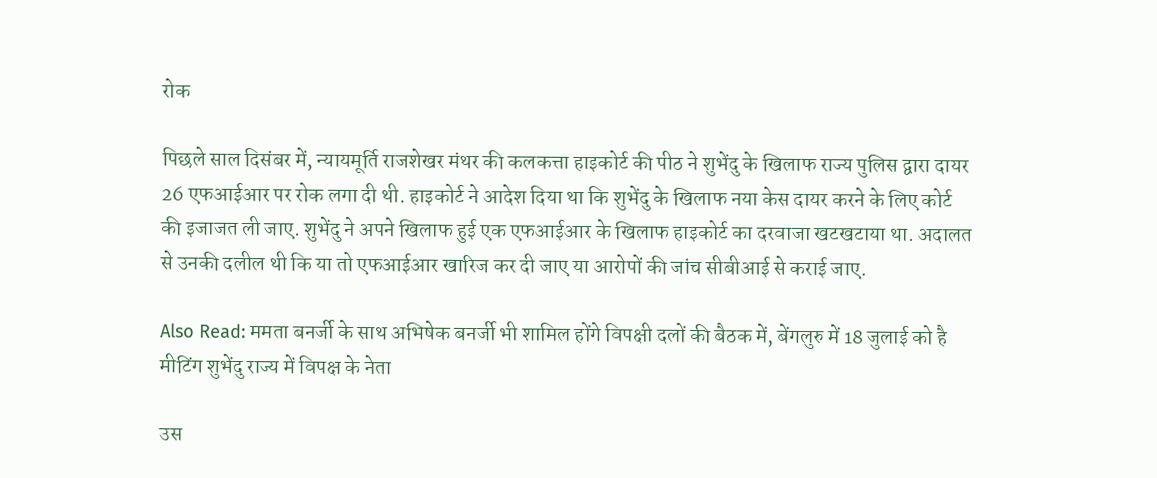रोक

पिछले साल दिसंबर में, न्यायमूर्ति राजशेखर मंथर की कलकत्ता हाइकोर्ट की पीठ ने शुभेंदु के खिलाफ राज्य पुलिस द्वारा दायर 26 एफआईआर पर रोक लगा दी थी. हाइकोर्ट ने आदेश दिया था कि शुभेंदु के खिलाफ नया केस दायर करने के लिए कोर्ट की इजाजत ली जाए. शुभेंदु ने अपने खिलाफ हुई एक एफआईआर के खिलाफ हाइकोर्ट का दरवाजा खटखटाया था. अदालत से उनकी दलील थी कि या तो एफआईआर खारिज कर दी जाए या आरोपों की जांच सीबीआई से कराई जाए.

Also Read: ममता बनर्जी के साथ अभिषेक बनर्जी भी शामिल होंगे विपक्षी दलों की बैठक में, बेंगलुरु में 18 जुलाई को है मीटिंग शुभेंदु राज्य में विपक्ष के नेता

उस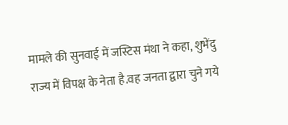मामले की सुनवाई में जस्टिस मंथा ने कहा, शुभेंदु राज्य में विपक्ष के नेता है.वह जनता द्वारा चुने गये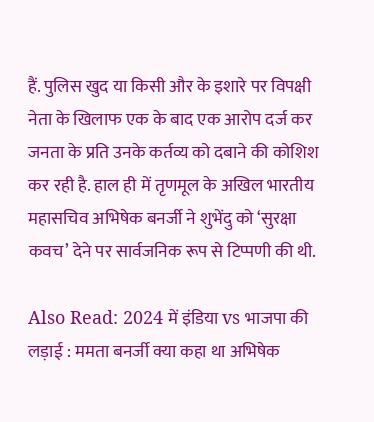हैं. पुलिस खुद या किसी और के इशारे पर विपक्षी नेता के खिलाफ एक के बाद एक आरोप दर्ज कर जनता के प्रति उनके कर्तव्य को दबाने की कोशिश कर रही है. हाल ही में तृणमूल के अखिल भारतीय महासचिव अभिषेक बनर्जी ने शुभेंदु को ‘सुरक्षा कवच’ देने पर सार्वजनिक रूप से टिप्पणी की थी.

Also Read: 2024 में इंडिया vs भाजपा की लड़ाई : ममता बनर्जी क्या कहा था अभिषेक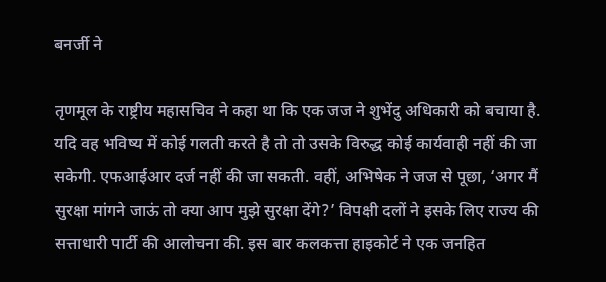बनर्जी ने

तृणमूल के राष्ट्रीय महासचिव ने कहा था कि एक जज ने शुभेंदु अधिकारी को बचाया है. यदि वह भविष्य में कोई गलती करते है तो तो उसके विरुद्ध कोई कार्यवाही नहीं की जा सकेगी. एफआईआर दर्ज नहीं की जा सकती. वहीं, अभिषेक ने जज से पूछा, ‘अगर मैं सुरक्षा मांगने जाऊं तो क्या आप मुझे सुरक्षा देंगे?’ विपक्षी दलों ने इसके लिए राज्य की सत्ताधारी पार्टी की आलोचना की. इस बार कलकत्ता हाइकोर्ट ने एक जनहित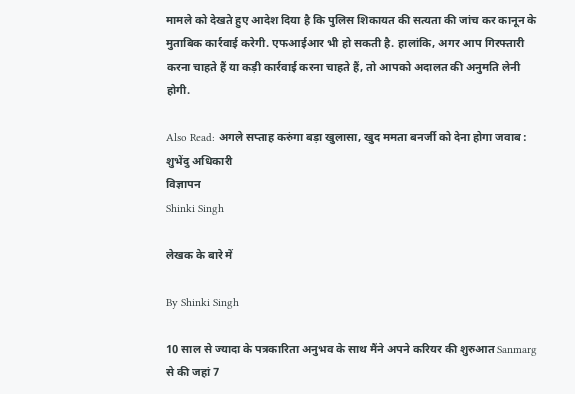मामले को देखते हुए आदेश दिया है कि पुलिस शिकायत की सत्यता की जांच कर कानून के मुताबिक कार्रवाई करेगी. एफआईआर भी हो सकती है. हालांकि, अगर आप गिरफ्तारी करना चाहते हैं या कड़ी कार्रवाई करना चाहते हैं, तो आपको अदालत की अनुमति लेनी होगी.

Also Read: अगले सप्ताह करुंगा बड़ा खुलासा, खुद ममता बनर्जी को देना होगा जवाब : शुभेंदु अधिकारी
विज्ञापन
Shinki Singh

लेखक के बारे में

By Shinki Singh

10 साल से ज्यादा के पत्रकारिता अनुभव के साथ मैंने अपने करियर की शुरुआत Sanmarg से की जहां 7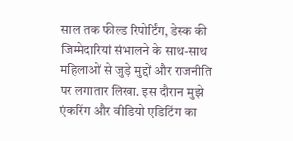साल तक फील्ड रिपोर्टिंग, डेस्क की जिम्मेदारियां संभालने के साथ-साथ महिलाओं से जुड़े मुद्दों और राजनीति पर लगातार लिखा. इस दौरान मुझे एंकरिंग और वीडियो एडिटिंग का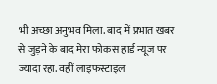भी अच्छा अनुभव मिला. बाद में प्रभात खबर से जुड़ने के बाद मेरा फोकस हार्ड न्यूज पर ज्यादा रहा. वहीं लाइफस्टाइल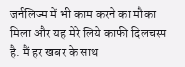जर्नलिज्म में भी काम करने का मौका मिला और यह मेरे लिये काफी दिलचस्प है. मैं हर खबर के साथ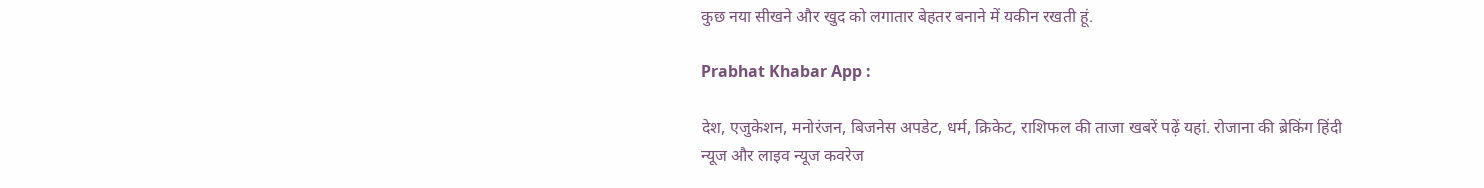कुछ नया सीखने और खुद को लगातार बेहतर बनाने में यकीन रखती हूं.

Prabhat Khabar App :

देश, एजुकेशन, मनोरंजन, बिजनेस अपडेट, धर्म, क्रिकेट, राशिफल की ताजा खबरें पढ़ें यहां. रोजाना की ब्रेकिंग हिंदी न्यूज और लाइव न्यूज कवरेज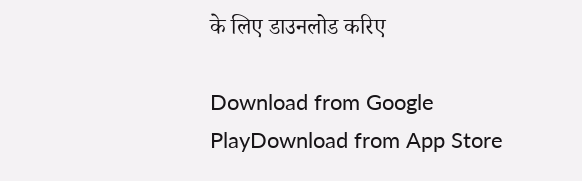के लिए डाउनलोड करिए

Download from Google PlayDownload from App Store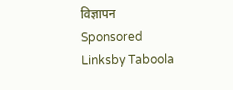विज्ञापन
Sponsored Linksby Taboola